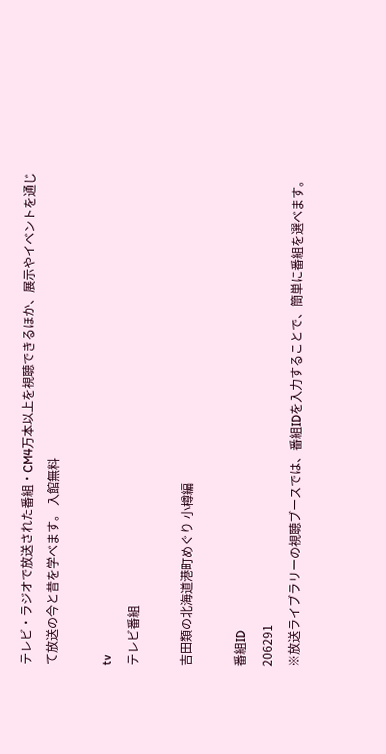テレビ・ラジオで放送された番組・CM4万本以上を視聴できるほか、展示やイベントを通じて放送の今と昔を学べます。 入館無料

tv
テレビ番組

吉田類の北海道港町めぐり 小樽編

番組ID
206291
※放送ライブラリーの視聴ブースでは、番組IDを入力することで、簡単に番組を選べます。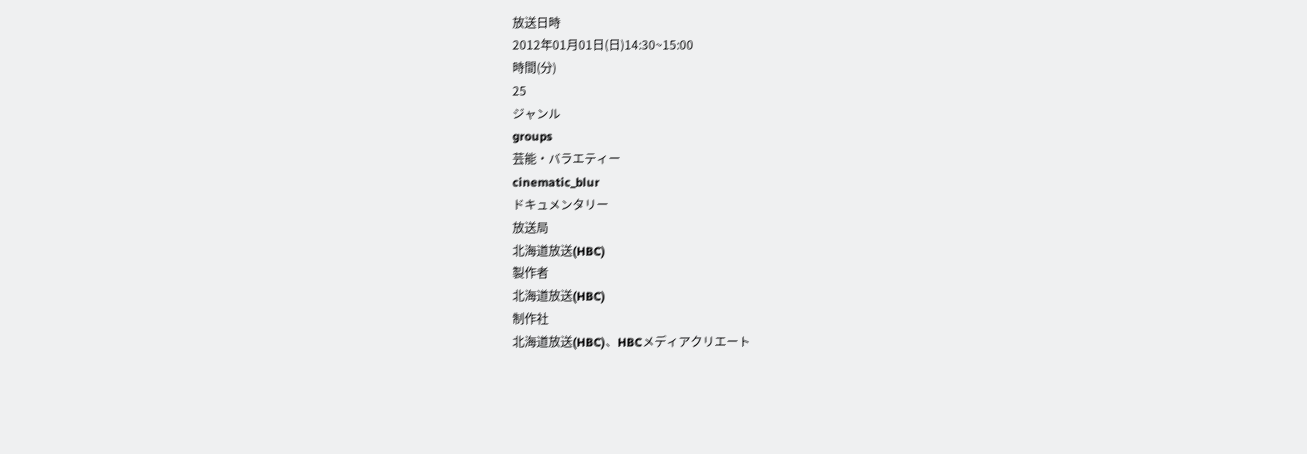放送日時
2012年01月01日(日)14:30~15:00
時間(分)
25
ジャンル
groups
芸能・バラエティー
cinematic_blur
ドキュメンタリー
放送局
北海道放送(HBC)
製作者
北海道放送(HBC)
制作社
北海道放送(HBC)、HBCメディアクリエート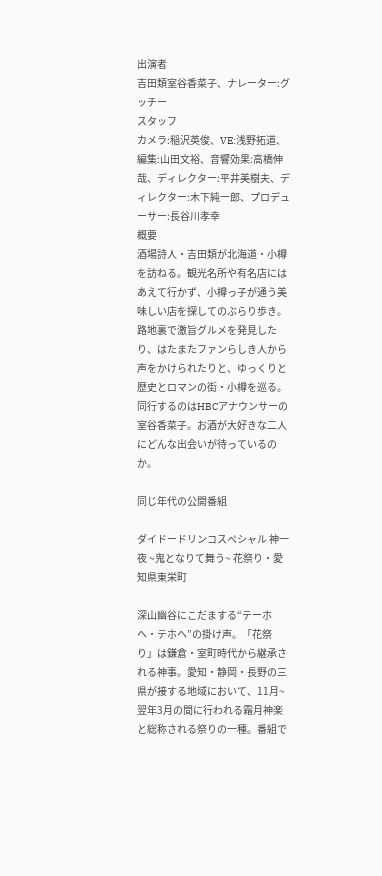出演者
吉田類室谷香菜子、ナレーター:グッチー
スタッフ
カメラ:稲沢英俊、VE:浅野拓道、編集:山田文裕、音響効果:高橋伸哉、ディレクター:平井美樹夫、ディレクター:木下純一郎、プロデューサー:長谷川孝幸
概要
酒場詩人・吉田類が北海道・小樽を訪ねる。観光名所や有名店にはあえて行かず、小樽っ子が通う美味しい店を探してのぶらり歩き。路地裏で激旨グルメを発見したり、はたまたファンらしき人から声をかけられたりと、ゆっくりと歴史とロマンの街・小樽を巡る。同行するのはHBCアナウンサーの室谷香菜子。お酒が大好きな二人にどんな出会いが待っているのか。

同じ年代の公開番組

ダイドードリンコスペシャル 神一夜 ~鬼となりて舞う~ 花祭り・愛知県東栄町

深山幽谷にこだまする“テーホヘ・テホヘ”の掛け声。「花祭り」は鎌倉・室町時代から継承される神事。愛知・静岡・長野の三県が接する地域において、11月~翌年3月の間に行われる霜月神楽と総称される祭りの一種。番組で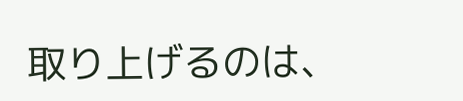取り上げるのは、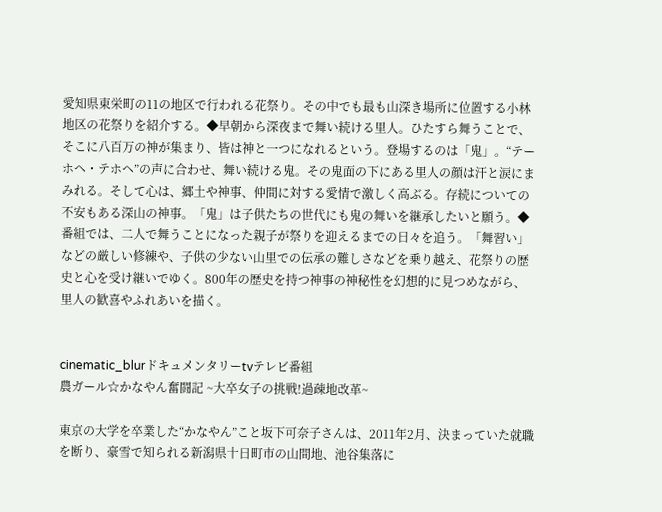愛知県東栄町の11の地区で行われる花祭り。その中でも最も山深き場所に位置する小林地区の花祭りを紹介する。◆早朝から深夜まで舞い続ける里人。ひたすら舞うことで、そこに八百万の神が集まり、皆は神と一つになれるという。登場するのは「鬼」。“テーホヘ・テホヘ”の声に合わせ、舞い続ける鬼。その鬼面の下にある里人の顔は汗と涙にまみれる。そして心は、郷土や神事、仲間に対する愛情で激しく高ぶる。存続についての不安もある深山の神事。「鬼」は子供たちの世代にも鬼の舞いを継承したいと願う。◆番組では、二人で舞うことになった親子が祭りを迎えるまでの日々を追う。「舞習い」などの厳しい修練や、子供の少ない山里での伝承の難しさなどを乗り越え、花祭りの歴史と心を受け継いでゆく。800年の歴史を持つ神事の神秘性を幻想的に見つめながら、里人の歓喜やふれあいを描く。


cinematic_blurドキュメンタリーtvテレビ番組
農ガール☆かなやん奮闘記 ~大卒女子の挑戦!過疎地改革~

東京の大学を卒業した“かなやん”こと坂下可奈子さんは、2011年2月、決まっていた就職を断り、豪雪で知られる新潟県十日町市の山間地、池谷集落に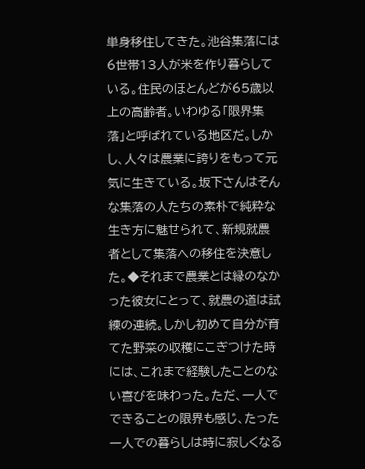単身移住してきた。池谷集落には6世帯13人が米を作り暮らしている。住民のほとんどが65歳以上の高齢者。いわゆる「限界集落」と呼ばれている地区だ。しかし、人々は農業に誇りをもって元気に生きている。坂下さんはそんな集落の人たちの素朴で純粋な生き方に魅せられて、新規就農者として集落への移住を決意した。◆それまで農業とは縁のなかった彼女にとって、就農の道は試練の連続。しかし初めて自分が育てた野菜の収穫にこぎつけた時には、これまで経験したことのない喜びを味わった。ただ、一人でできることの限界も感じ、たった一人での暮らしは時に寂しくなる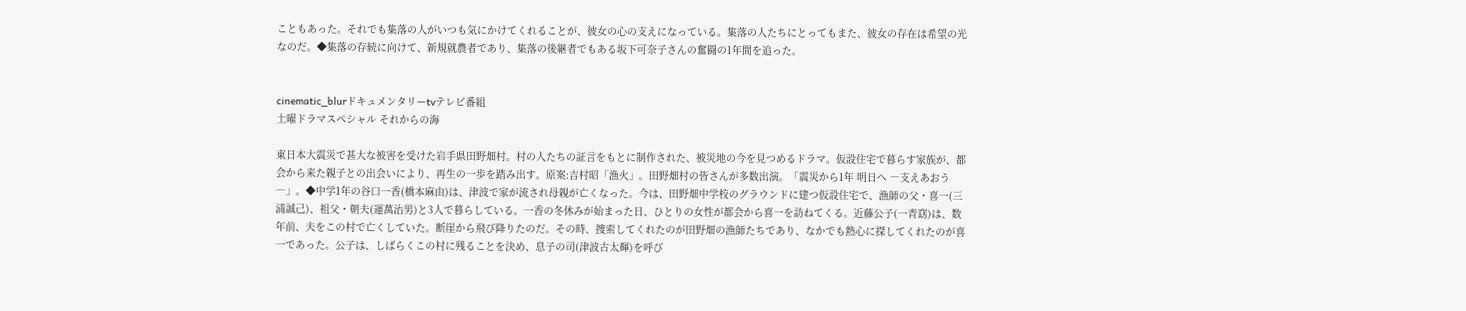こともあった。それでも集落の人がいつも気にかけてくれることが、彼女の心の支えになっている。集落の人たちにとってもまた、彼女の存在は希望の光なのだ。◆集落の存続に向けて、新規就農者であり、集落の後継者でもある坂下可奈子さんの奮闘の1年間を追った。


cinematic_blurドキュメンタリーtvテレビ番組
土曜ドラマスペシャル それからの海

東日本大震災で甚大な被害を受けた岩手県田野畑村。村の人たちの証言をもとに制作された、被災地の今を見つめるドラマ。仮設住宅で暮らす家族が、都会から来た親子との出会いにより、再生の一歩を踏み出す。原案:吉村昭「漁火」。田野畑村の皆さんが多数出演。「震災から1年 明日へ ―支えあおう―」。◆中学1年の谷口一香(橋本麻由)は、津波で家が流され母親が亡くなった。今は、田野畑中学校のグラウンドに建つ仮設住宅で、漁師の父・喜一(三浦誠己)、祖父・朝夫(運萬治男)と3人で暮らしている。一香の冬休みが始まった日、ひとりの女性が都会から喜一を訪ねてくる。近藤公子(一青窈)は、数年前、夫をこの村で亡くしていた。断崖から飛び降りたのだ。その時、捜索してくれたのが田野畑の漁師たちであり、なかでも熱心に探してくれたのが喜一であった。公子は、しばらくこの村に残ることを決め、息子の司(津波古太輝)を呼び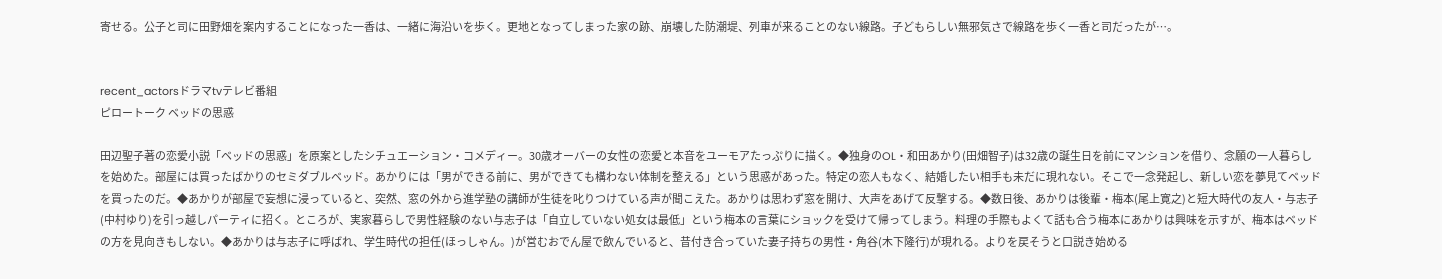寄せる。公子と司に田野畑を案内することになった一香は、一緒に海沿いを歩く。更地となってしまった家の跡、崩壊した防潮堤、列車が来ることのない線路。子どもらしい無邪気さで線路を歩く一香と司だったが…。


recent_actorsドラマtvテレビ番組
ピロートーク ベッドの思惑

田辺聖子著の恋愛小説「ベッドの思惑」を原案としたシチュエーション・コメディー。30歳オーバーの女性の恋愛と本音をユーモアたっぷりに描く。◆独身のOL・和田あかり(田畑智子)は32歳の誕生日を前にマンションを借り、念願の一人暮らしを始めた。部屋には買ったばかりのセミダブルベッド。あかりには「男ができる前に、男ができても構わない体制を整える」という思惑があった。特定の恋人もなく、結婚したい相手も未だに現れない。そこで一念発起し、新しい恋を夢見てベッドを買ったのだ。◆あかりが部屋で妄想に浸っていると、突然、窓の外から進学塾の講師が生徒を叱りつけている声が聞こえた。あかりは思わず窓を開け、大声をあげて反撃する。◆数日後、あかりは後輩・梅本(尾上寛之)と短大時代の友人・与志子(中村ゆり)を引っ越しパーティに招く。ところが、実家暮らしで男性経験のない与志子は「自立していない処女は最低」という梅本の言葉にショックを受けて帰ってしまう。料理の手際もよくて話も合う梅本にあかりは興味を示すが、梅本はベッドの方を見向きもしない。◆あかりは与志子に呼ばれ、学生時代の担任(ほっしゃん。)が営むおでん屋で飲んでいると、昔付き合っていた妻子持ちの男性・角谷(木下隆行)が現れる。よりを戻そうと口説き始める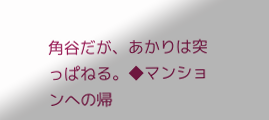角谷だが、あかりは突っぱねる。◆マンションへの帰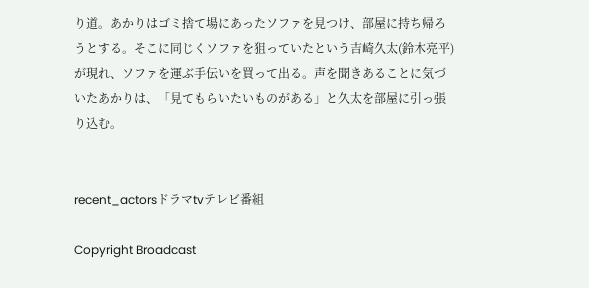り道。あかりはゴミ捨て場にあったソファを見つけ、部屋に持ち帰ろうとする。そこに同じくソファを狙っていたという吉崎久太(鈴木亮平)が現れ、ソファを運ぶ手伝いを買って出る。声を聞きあることに気づいたあかりは、「見てもらいたいものがある」と久太を部屋に引っ張り込む。


recent_actorsドラマtvテレビ番組

Copyright Broadcast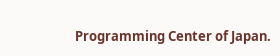Programming Center of Japan.